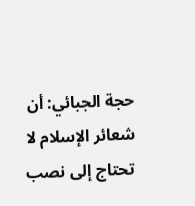حجة الجبائي: أن شعائر الإسلام لا تحتاج إلى نصب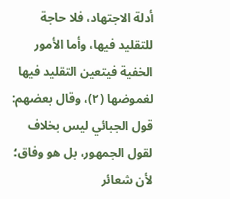أدلة الاجتهاد، فلا حاجة للتقليد فيها، وأما الأمور الخفية فيتعين التقليد فيها لغموضها (٢)، وقال بعضهم: قول الجبائي ليس بخلاف لقول الجمهور، بل هو وفاق؛ لأن شعائر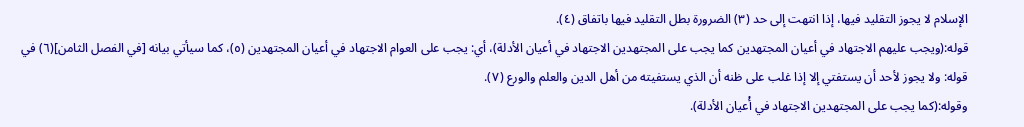الإسلام لا يجوز التقليد فيها، إذا انتهت إلى حد (٣) الضرورة بطل التقليد فيها باتفاق (٤).
قوله:(ويجب عليهم الاجتهاد في أعيان المجتهدين كما يجب على المجتهدين الاجتهاد في أعيان الأدلة)، أي: يجب على العوام الاجتهاد في أعيان المجتهدين (٥)، كما سيأتي بيانه [في الفصل الثامن](٦) في قوله: ولا يجوز لأحد أن يستفتي إلا إذا غلب على ظنه أن الذي يستفيته من أهل الدين والعلم والورع (٧).
وقوله:(كما يجب على المجتهدين الاجتهاد في أْعيان الأدلة).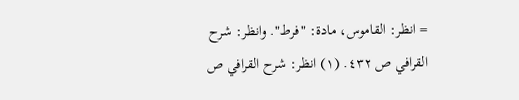= انظر: القاموس، مادة: "فرط". وانظر: شرح القرافي ص ٤٣٢. (١) انظر: شرح القرافي ص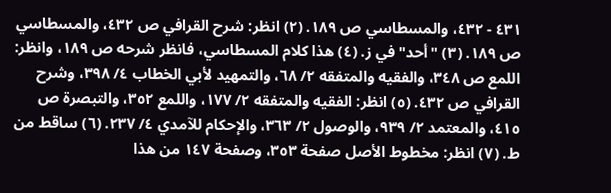٤٣١ - ٤٣٢، والمسطاسي ص ١٨٩. (٢) انظر: شرح القرافي ص ٤٣٢، والمسطاسي ص ١٨٩. (٣) "أحد" في ز. (٤) هذا كلام المسطاسي، فانظر شرحه ص ١٨٩، وانظر: اللمع ص ٣٤٨، والفقيه والمتفقه ٢/ ٦٨، والتمهيد لأبي الخطاب ٤/ ٣٩٨، وشرح القرافي ص ٤٣٢. (٥) انظر: الفقيه والمتفقه ٢/ ١٧٧، واللمع ٣٥٢، والتبصرة ص ٤١٥، والمعتمد ٢/ ٩٣٩، والوصول ٢/ ٣٦٣، والإحكام للآمدي ٤/ ٢٣٧. (٦) ساقط من ط. (٧) انظر: مخطوط الأصل صفحة ٣٥٣، وصفحة ١٤٧ من هذا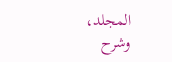المجلد، وشرح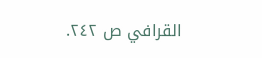القرافي ص ٢٤٢.